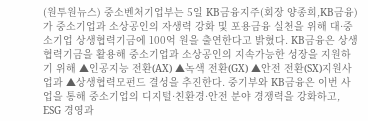(원투원뉴스) 중소벤처기업부는 5일 KB금융지주(회장 양종희,KB금융)가 중소기업과 소상공인의 자생력 강화 및 포용금융 실천을 위해 대·중소기업 상생협력기금에 100억 원을 출연한다고 밝혔다. KB금융은 상생협력기금을 활용해 중소기업과 소상공인의 지속가능한 성장을 지원하기 위해 ▲인공지능 전환(AX) ▲녹색 전환(GX) ▲안전 전환(SX)지원사업과 ▲상생협력모펀드 결성을 추진한다. 중기부와 KB금융은 이번 사업을 통해 중소기업의 디지털·친환경·안전 분야 경쟁력을 강화하고, ESG 경영과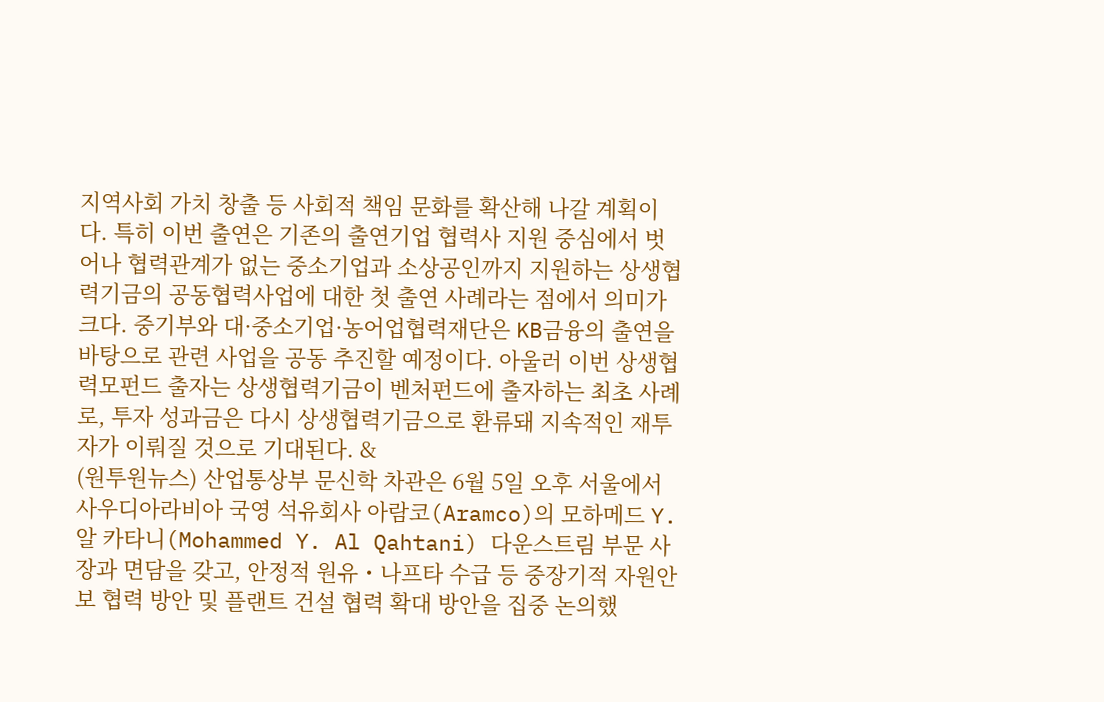지역사회 가치 창출 등 사회적 책임 문화를 확산해 나갈 계획이다. 특히 이번 출연은 기존의 출연기업 협력사 지원 중심에서 벗어나 협력관계가 없는 중소기업과 소상공인까지 지원하는 상생협력기금의 공동협력사업에 대한 첫 출연 사례라는 점에서 의미가 크다. 중기부와 대·중소기업·농어업협력재단은 KB금융의 출연을 바탕으로 관련 사업을 공동 추진할 예정이다. 아울러 이번 상생협력모펀드 출자는 상생협력기금이 벤처펀드에 출자하는 최초 사례로, 투자 성과금은 다시 상생협력기금으로 환류돼 지속적인 재투자가 이뤄질 것으로 기대된다. &
(원투원뉴스) 산업통상부 문신학 차관은 6월 5일 오후 서울에서 사우디아라비아 국영 석유회사 아람코(Aramco)의 모하메드 Y. 알 카타니(Mohammed Y. Al Qahtani) 다운스트림 부문 사장과 면담을 갖고, 안정적 원유・나프타 수급 등 중장기적 자원안보 협력 방안 및 플랜트 건설 협력 확대 방안을 집중 논의했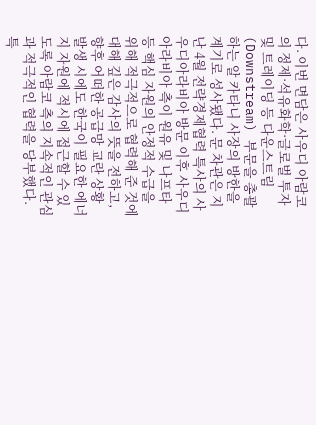다. 이번 면담은 사우디 아람코의 정제·석유화학·글로벌 투자 및 트레이딩 등 다운스트림(Downstream) 부문을 총괄하는 알 카타니 사장의 방한을 계기로 성사됐다. 문 차관은 지난 4월 전략경제협력 특사의 사우디아라비아 방문 이후 사우디아라비아 측이 원유 및 나프타 등 핵심 자원의 안정적 수급을 위해 적극적으로 협력해 준 것에 대해 깊은 감사의 뜻을 전하고, 향후 어떠한 공급망 교란 상황 발생 시에도 한국이 필요한 에너지 자원에 적시에 접근할 수 있도록 아람코 측의 지속적인 관심과 적극적인 협력을 당부했다. 특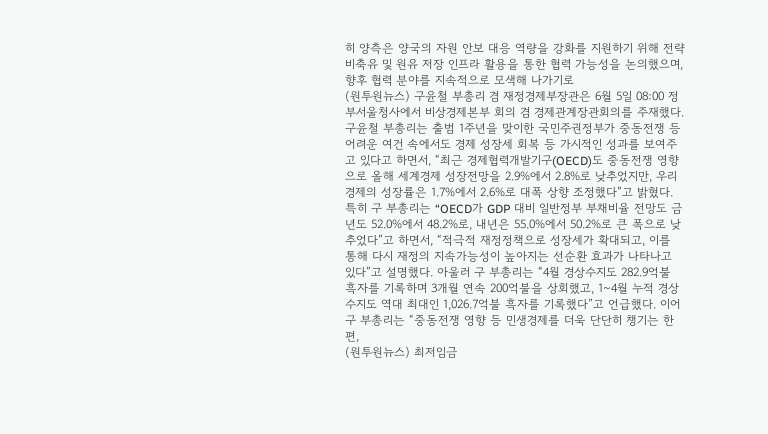히 양측은 양국의 자원 안보 대응 역량을 강화를 지원하기 위해 전략비축유 및 원유 저장 인프라 활용을 통한 협력 가능성을 논의했으며, 향후 협력 분야를 지속적으로 모색해 나가기로
(원투원뉴스) 구윤철 부총리 겸 재정경제부장관은 6월 5일 08:00 정부서울청사에서 비상경제본부 회의 겸 경제관계장관회의를 주재했다. 구윤철 부총리는 출범 1주년을 맞이한 국민주권정부가 중동전쟁 등 어려운 여건 속에서도 경제 성장세 회복 등 가시적인 성과를 보여주고 있다고 하면서, “최근 경제협력개발기구(OECD)도 중동전쟁 영향으로 올해 세계경제 성장전망을 2.9%에서 2.8%로 낮추었지만, 우리경제의 성장률은 1.7%에서 2.6%로 대폭 상향 조정했다”고 밝혔다. 특히 구 부총리는 “OECD가 GDP 대비 일반정부 부채비율 전망도 금년도 52.0%에서 48.2%로, 내년은 55.0%에서 50.2%로 큰 폭으로 낮추었다”고 하면서, “적극적 재정정책으로 성장세가 확대되고, 이를 통해 다시 재정의 지속가능성이 높아지는 선순환 효과가 나타나고 있다”고 설명했다. 아울러 구 부총리는 “4월 경상수지도 282.9억불 흑자를 기록하며 3개월 연속 200억불을 상회했고, 1~4월 누적 경상수지도 역대 최대인 1,026.7억불 흑자를 기록했다”고 언급했다. 이어 구 부총리는 “중동전쟁 영향 등 민생경제를 더욱 단단히 챙기는 한편,
(원투원뉴스) 최저임금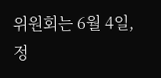위원회는 6월 4일, 정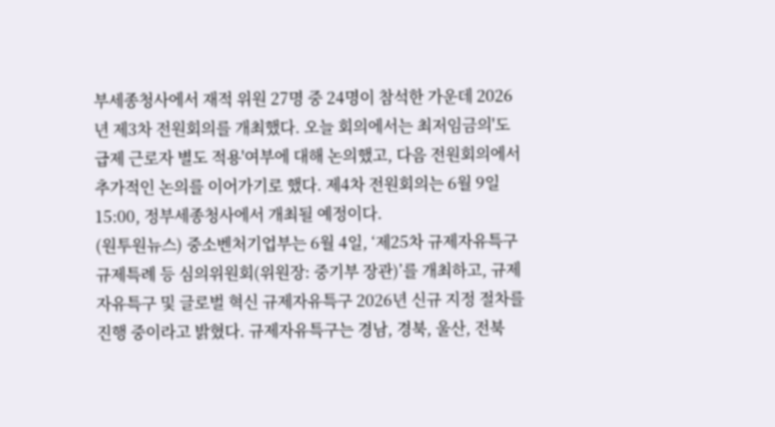부세종청사에서 재적 위원 27명 중 24명이 참석한 가운데 2026년 제3차 전원회의를 개최했다. 오늘 회의에서는 최저임금의'도급제 근로자 별도 적용'여부에 대해 논의했고, 다음 전원회의에서 추가적인 논의를 이어가기로 했다. 제4차 전원회의는 6월 9일 15:00, 정부세종청사에서 개최될 예정이다.
(원투원뉴스) 중소벤처기업부는 6월 4일, ‘제25차 규제자유특구 규제특례 등 심의위원회(위원장: 중기부 장관)’를 개최하고, 규제자유특구 및 글로벌 혁신 규제자유특구 2026년 신규 지정 절차를 진행 중이라고 밝혔다. 규제자유특구는 경남, 경북, 울산, 전북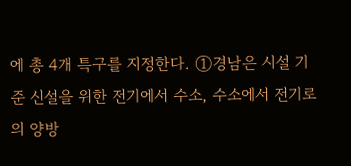에 총 4개 특구를 지정한다. ①경남은 시설 기준 신설을 위한 전기에서 수소, 수소에서 전기로의 양방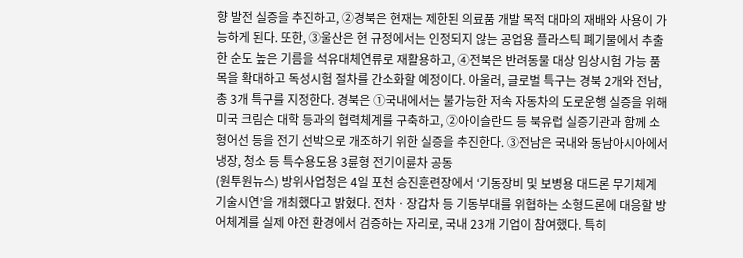향 발전 실증을 추진하고, ②경북은 현재는 제한된 의료품 개발 목적 대마의 재배와 사용이 가능하게 된다. 또한, ③울산은 현 규정에서는 인정되지 않는 공업용 플라스틱 폐기물에서 추출한 순도 높은 기름을 석유대체연류로 재활용하고, ④전북은 반려동물 대상 임상시험 가능 품목을 확대하고 독성시험 절차를 간소화할 예정이다. 아울러, 글로벌 특구는 경북 2개와 전남, 총 3개 특구를 지정한다. 경북은 ①국내에서는 불가능한 저속 자동차의 도로운행 실증을 위해 미국 크림슨 대학 등과의 협력체계를 구축하고, ②아이슬란드 등 북유럽 실증기관과 함께 소형어선 등을 전기 선박으로 개조하기 위한 실증을 추진한다. ③전남은 국내와 동남아시아에서 냉장, 청소 등 특수용도용 3륜형 전기이륜차 공동
(원투원뉴스) 방위사업청은 4일 포천 승진훈련장에서 ‘기동장비 및 보병용 대드론 무기체계 기술시연’을 개최했다고 밝혔다. 전차ㆍ장갑차 등 기동부대를 위협하는 소형드론에 대응할 방어체계를 실제 야전 환경에서 검증하는 자리로, 국내 23개 기업이 참여했다. 특히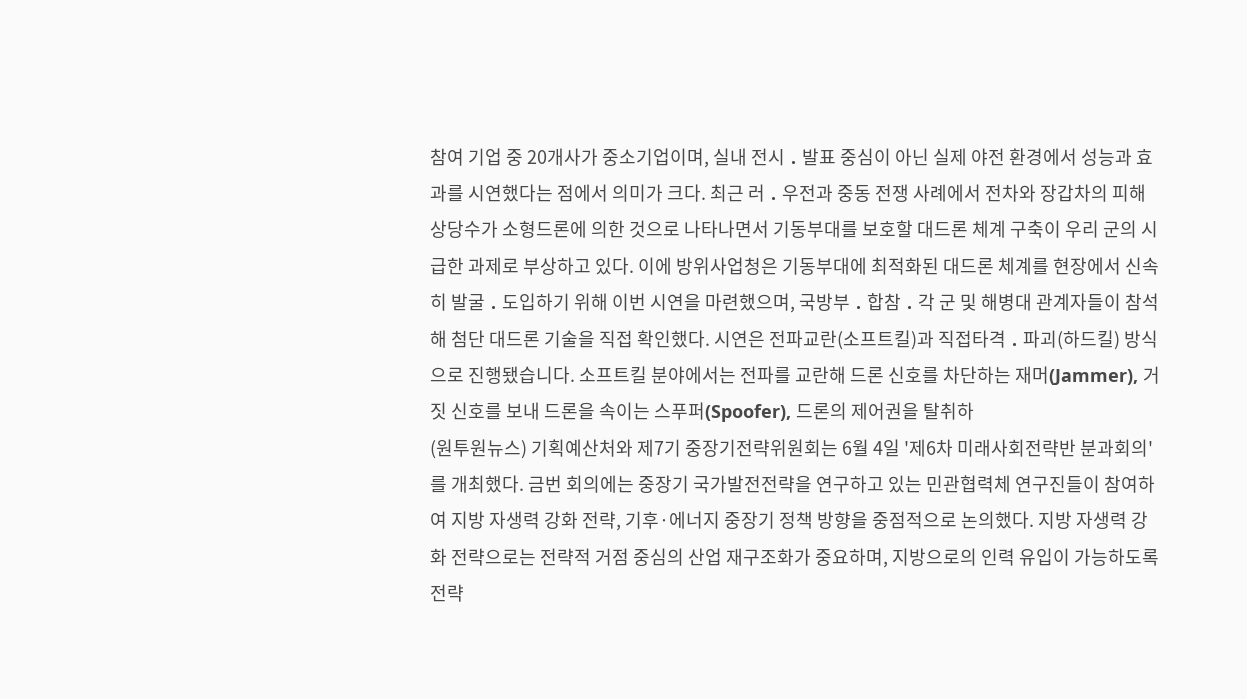참여 기업 중 20개사가 중소기업이며, 실내 전시 ․ 발표 중심이 아닌 실제 야전 환경에서 성능과 효과를 시연했다는 점에서 의미가 크다. 최근 러 ․ 우전과 중동 전쟁 사례에서 전차와 장갑차의 피해 상당수가 소형드론에 의한 것으로 나타나면서 기동부대를 보호할 대드론 체계 구축이 우리 군의 시급한 과제로 부상하고 있다. 이에 방위사업청은 기동부대에 최적화된 대드론 체계를 현장에서 신속히 발굴 ․ 도입하기 위해 이번 시연을 마련했으며, 국방부 ․ 합참 ․ 각 군 및 해병대 관계자들이 참석해 첨단 대드론 기술을 직접 확인했다. 시연은 전파교란(소프트킬)과 직접타격 ․ 파괴(하드킬) 방식으로 진행됐습니다. 소프트킬 분야에서는 전파를 교란해 드론 신호를 차단하는 재머(Jammer), 거짓 신호를 보내 드론을 속이는 스푸퍼(Spoofer), 드론의 제어권을 탈취하
(원투원뉴스) 기획예산처와 제7기 중장기전략위원회는 6월 4일 '제6차 미래사회전략반 분과회의' 를 개최했다. 금번 회의에는 중장기 국가발전전략을 연구하고 있는 민관협력체 연구진들이 참여하여 지방 자생력 강화 전략, 기후·에너지 중장기 정책 방향을 중점적으로 논의했다. 지방 자생력 강화 전략으로는 전략적 거점 중심의 산업 재구조화가 중요하며, 지방으로의 인력 유입이 가능하도록 전략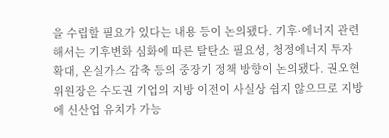을 수립할 필요가 있다는 내용 등이 논의됐다. 기후·에너지 관련해서는 기후변화 심화에 따른 탈탄소 필요성, 청정에너지 투자 확대, 온실가스 감축 등의 중장기 정책 방향이 논의됐다. 권오현 위원장은 수도권 기업의 지방 이전이 사실상 쉽지 않으므로 지방에 신산업 유치가 가능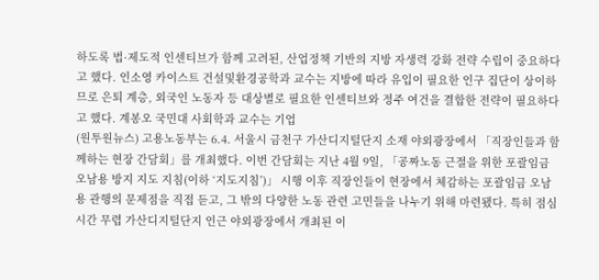하도록 법·제도적 인센티브가 함께 고려된, 산업정책 기반의 지방 자생력 강화 전략 수립이 중요하다고 했다. 인소영 카이스트 건설및환경공학과 교수는 지방에 따라 유입이 필요한 인구 집단이 상이하므로 은퇴 계층, 외국인 노동자 등 대상별로 필요한 인센티브와 정주 여건을 결합한 전략이 필요하다고 했다. 계봉오 국민대 사회학과 교수는 기업
(원투원뉴스) 고용노동부는 6.4. 서울시 금천구 가산디지털단지 소재 야외광장에서 「직장인들과 함께하는 현장 간담회」를 개최했다. 이번 간담회는 지난 4월 9일, 「공짜노동 근절을 위한 포괄임금 오남용 방지 지도 지침(이하 ‘지도지침’)」 시행 이후 직장인들이 현장에서 체감하는 포괄임금 오남용 관행의 문제점을 직접 듣고, 그 밖의 다양한 노동 관련 고민들을 나누기 위해 마련됐다. 특히 점심시간 무렵 가산디지털단지 인근 야외광장에서 개최된 이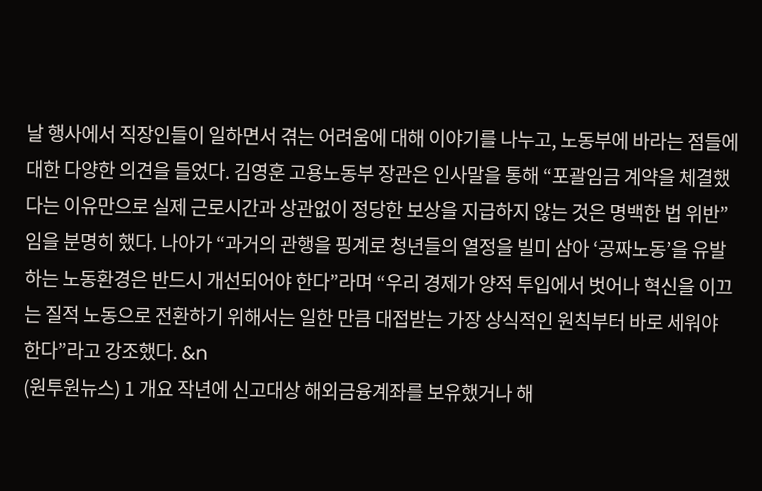날 행사에서 직장인들이 일하면서 겪는 어려움에 대해 이야기를 나누고, 노동부에 바라는 점들에 대한 다양한 의견을 들었다. 김영훈 고용노동부 장관은 인사말을 통해 “포괄임금 계약을 체결했다는 이유만으로 실제 근로시간과 상관없이 정당한 보상을 지급하지 않는 것은 명백한 법 위반”임을 분명히 했다. 나아가 “과거의 관행을 핑계로 청년들의 열정을 빌미 삼아 ‘공짜노동’을 유발하는 노동환경은 반드시 개선되어야 한다”라며 “우리 경제가 양적 투입에서 벗어나 혁신을 이끄는 질적 노동으로 전환하기 위해서는 일한 만큼 대접받는 가장 상식적인 원칙부터 바로 세워야 한다”라고 강조했다. &n
(원투원뉴스) 1 개요 작년에 신고대상 해외금융계좌를 보유했거나 해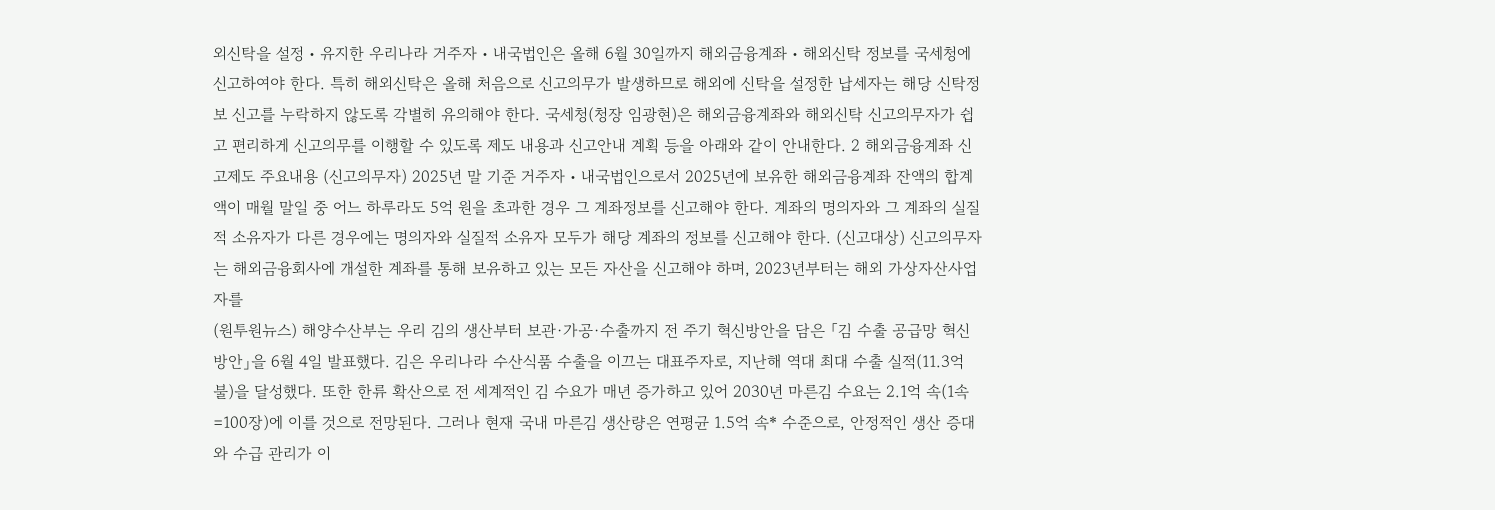외신탁을 설정・유지한 우리나라 거주자・내국법인은 올해 6월 30일까지 해외금융계좌・해외신탁 정보를 국세청에 신고하여야 한다. 특히 해외신탁은 올해 처음으로 신고의무가 발생하므로 해외에 신탁을 설정한 납세자는 해당 신탁정보 신고를 누락하지 않도록 각별히 유의해야 한다. 국세청(청장 임광현)은 해외금융계좌와 해외신탁 신고의무자가 쉽고 편리하게 신고의무를 이행할 수 있도록 제도 내용과 신고안내 계획 등을 아래와 같이 안내한다. 2 해외금융계좌 신고제도 주요내용 (신고의무자) 2025년 말 기준 거주자・내국법인으로서 2025년에 보유한 해외금융계좌 잔액의 합계액이 매월 말일 중 어느 하루라도 5억 원을 초과한 경우 그 계좌정보를 신고해야 한다. 계좌의 명의자와 그 계좌의 실질적 소유자가 다른 경우에는 명의자와 실질적 소유자 모두가 해당 계좌의 정보를 신고해야 한다. (신고대상) 신고의무자는 해외금융회사에 개설한 계좌를 통해 보유하고 있는 모든 자산을 신고해야 하며, 2023년부터는 해외 가상자산사업자를
(원투원뉴스) 해양수산부는 우리 김의 생산부터 보관·가공·수출까지 전 주기 혁신방안을 담은 「김 수출 공급망 혁신방안」을 6월 4일 발표했다. 김은 우리나라 수산식품 수출을 이끄는 대표주자로, 지난해 역대 최대 수출 실적(11.3억 불)을 달성했다. 또한 한류 확산으로 전 세계적인 김 수요가 매년 증가하고 있어 2030년 마른김 수요는 2.1억 속(1속=100장)에 이를 것으로 전망된다. 그러나 현재 국내 마른김 생산량은 연평균 1.5억 속* 수준으로, 안정적인 생산 증대와 수급 관리가 이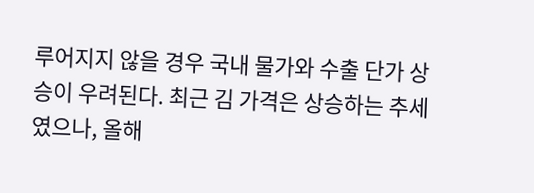루어지지 않을 경우 국내 물가와 수출 단가 상승이 우려된다. 최근 김 가격은 상승하는 추세였으나, 올해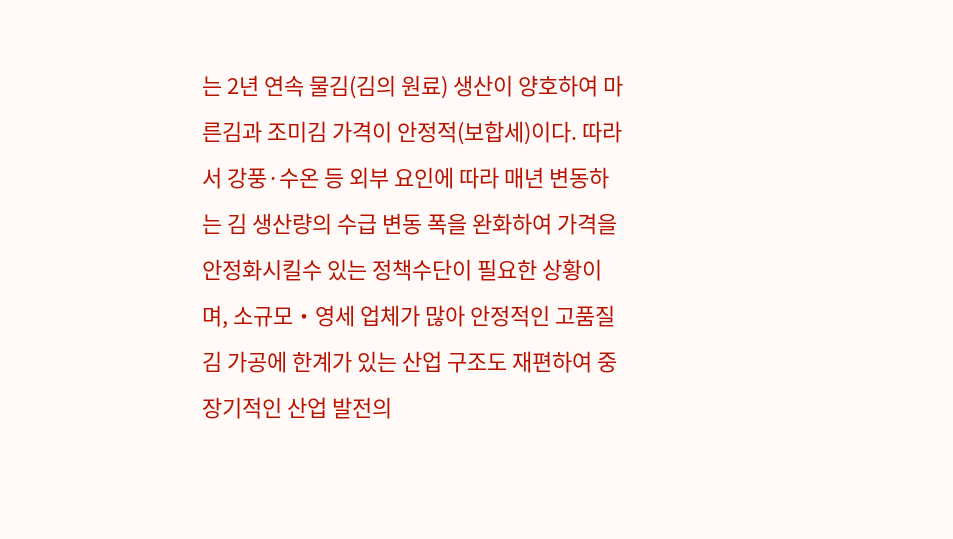는 2년 연속 물김(김의 원료) 생산이 양호하여 마른김과 조미김 가격이 안정적(보합세)이다. 따라서 강풍·수온 등 외부 요인에 따라 매년 변동하는 김 생산량의 수급 변동 폭을 완화하여 가격을 안정화시킬수 있는 정책수단이 필요한 상황이며, 소규모‧영세 업체가 많아 안정적인 고품질 김 가공에 한계가 있는 산업 구조도 재편하여 중장기적인 산업 발전의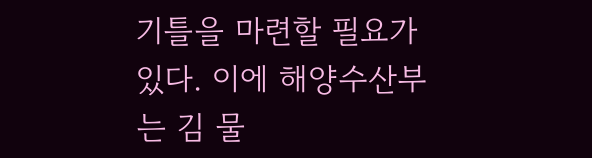기틀을 마련할 필요가 있다. 이에 해양수산부는 김 물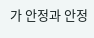가 안정과 안정